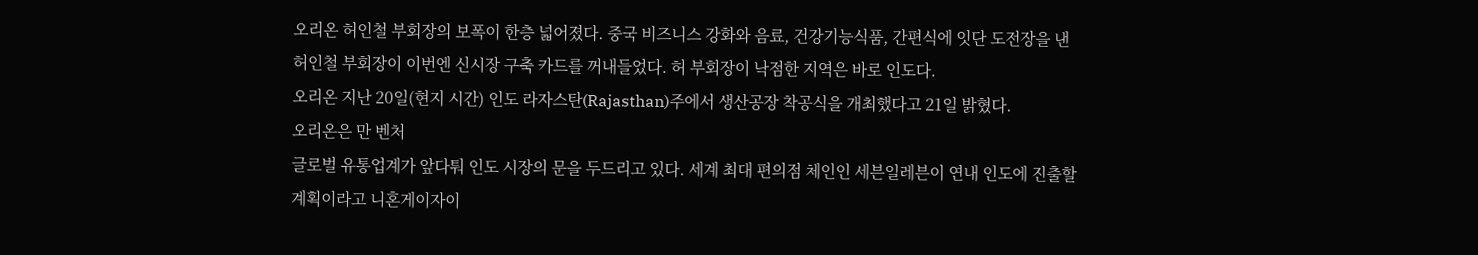오리온 허인철 부회장의 보폭이 한층 넓어졌다. 중국 비즈니스 강화와 음료, 건강기능식품, 간편식에 잇단 도전장을 낸 허인철 부회장이 이번엔 신시장 구축 카드를 꺼내들었다. 허 부회장이 낙점한 지역은 바로 인도다.
오리온 지난 20일(현지 시간) 인도 라자스탄(Rajasthan)주에서 생산공장 착공식을 개최했다고 21일 밝혔다.
오리온은 만 벤처
글로벌 유통업계가 앞다퉈 인도 시장의 문을 두드리고 있다. 세계 최대 편의점 체인인 세븐일레븐이 연내 인도에 진출할 계획이라고 니혼게이자이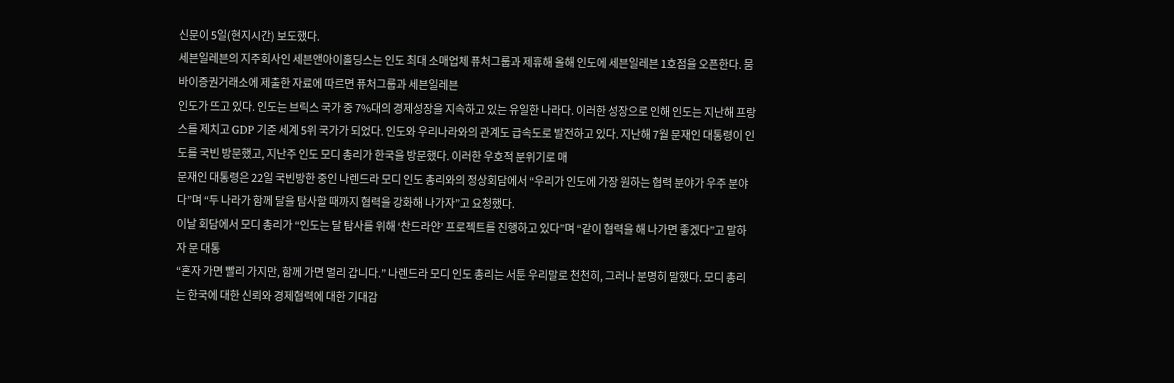신문이 5일(현지시간) 보도했다.
세븐일레븐의 지주회사인 세븐앤아이홀딩스는 인도 최대 소매업체 퓨처그룹과 제휴해 올해 인도에 세븐일레븐 1호점을 오픈한다. 뭄바이증권거래소에 제출한 자료에 따르면 퓨처그룹과 세븐일레븐
인도가 뜨고 있다. 인도는 브릭스 국가 중 7%대의 경제성장을 지속하고 있는 유일한 나라다. 이러한 성장으로 인해 인도는 지난해 프랑스를 제치고 GDP 기준 세계 5위 국가가 되었다. 인도와 우리나라와의 관계도 급속도로 발전하고 있다. 지난해 7월 문재인 대통령이 인도를 국빈 방문했고, 지난주 인도 모디 총리가 한국을 방문했다. 이러한 우호적 분위기로 매
문재인 대통령은 22일 국빈방한 중인 나렌드라 모디 인도 총리와의 정상회담에서 “우리가 인도에 가장 원하는 협력 분야가 우주 분야다”며 “두 나라가 함께 달을 탐사할 때까지 협력을 강화해 나가자”고 요청했다.
이날 회담에서 모디 총리가 “인도는 달 탐사를 위해 ‘찬드라얀’ 프로젝트를 진행하고 있다”며 “같이 협력을 해 나가면 좋겠다”고 말하자 문 대통
“혼자 가면 빨리 가지만, 함께 가면 멀리 갑니다.” 나렌드라 모디 인도 총리는 서툰 우리말로 천천히, 그러나 분명히 말했다. 모디 총리는 한국에 대한 신뢰와 경제협력에 대한 기대감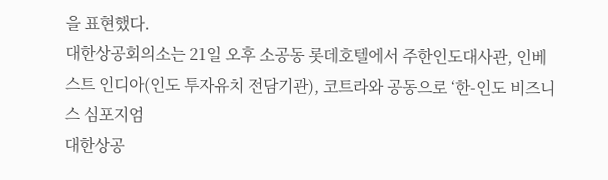을 표현했다.
대한상공회의소는 21일 오후 소공동 롯데호텔에서 주한인도대사관, 인베스트 인디아(인도 투자유치 전담기관), 코트라와 공동으로 ‘한-인도 비즈니스 심포지엄
대한상공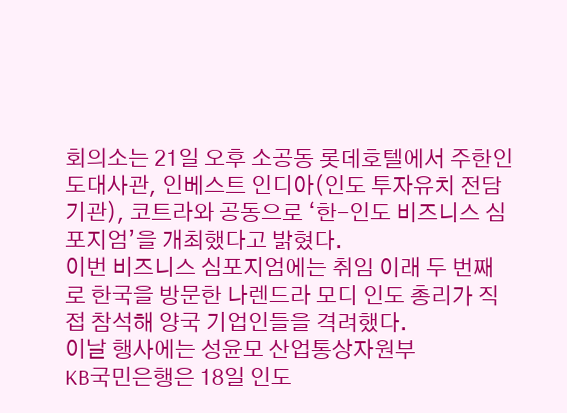회의소는 21일 오후 소공동 롯데호텔에서 주한인도대사관, 인베스트 인디아(인도 투자유치 전담기관), 코트라와 공동으로 ‘한-인도 비즈니스 심포지엄’을 개최했다고 밝혔다.
이번 비즈니스 심포지엄에는 취임 이래 두 번째로 한국을 방문한 나렌드라 모디 인도 총리가 직접 참석해 양국 기업인들을 격려했다.
이날 행사에는 성윤모 산업통상자원부
KB국민은행은 18일 인도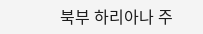북부 하리아나 주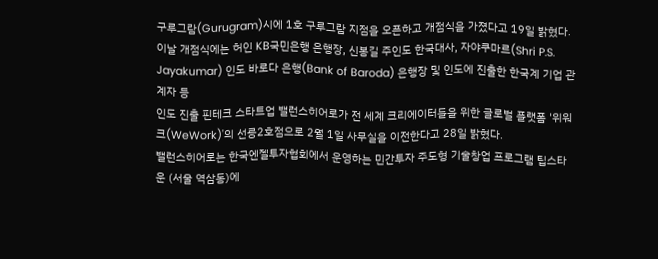구루그람(Gurugram)시에 1호 구루그람 지점을 오픈하고 개점식을 가졌다고 19일 밝혔다.
이날 개점식에는 허인 KB국민은행 은행장, 신봉길 주인도 한국대사, 자야쿠마르(Shri P.S. Jayakumar) 인도 바로다 은행(Bank of Baroda) 은행장 및 인도에 진출한 한국계 기업 관계자 등
인도 진출 핀테크 스타트업 밸런스히어로가 전 세계 크리에이터들을 위한 글로벌 플랫폼 '위워크(WeWork)'의 선릉2호점으로 2월 1일 사무실을 이전한다고 28일 밝혔다.
밸런스히어로는 한국엔젤투자협회에서 운영하는 민간투자 주도형 기술창업 프로그램 팁스타운 (서울 역삼동)에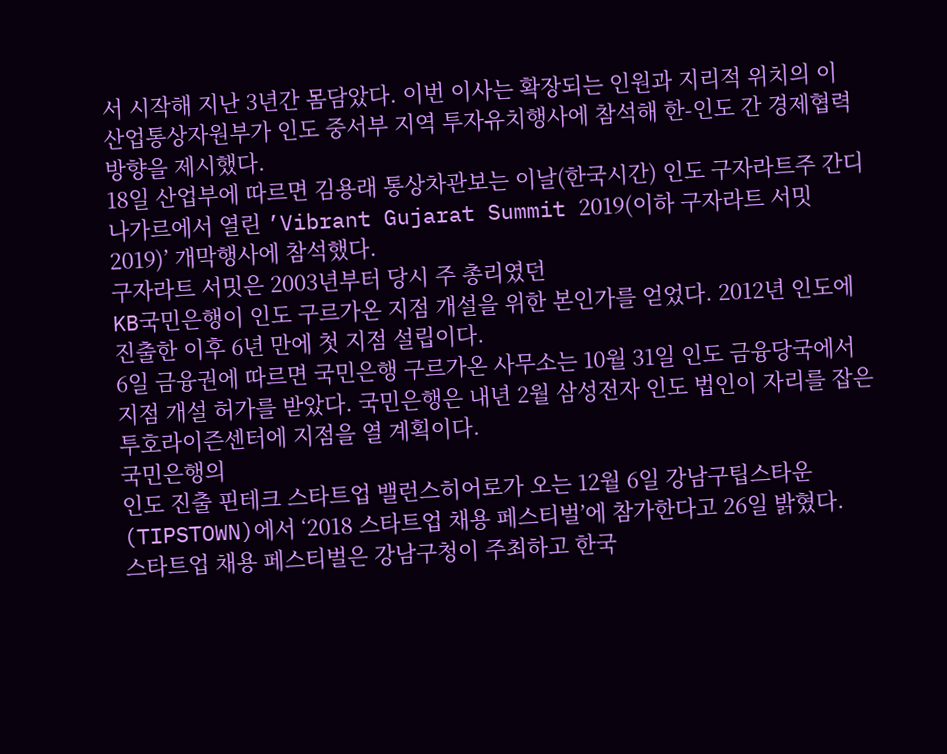서 시작해 지난 3년간 몸담았다. 이번 이사는 확장되는 인원과 지리적 위치의 이
산업통상자원부가 인도 중서부 지역 투자유치행사에 참석해 한-인도 간 경제협력 방향을 제시했다.
18일 산업부에 따르면 김용래 통상차관보는 이날(한국시간) 인도 구자라트주 간디나가르에서 열린 ’Vibrant Gujarat Summit 2019(이하 구자라트 서밋 2019)’ 개막행사에 참석했다.
구자라트 서밋은 2003년부터 당시 주 총리였던
KB국민은행이 인도 구르가온 지점 개설을 위한 본인가를 얻었다. 2012년 인도에 진출한 이후 6년 만에 첫 지점 설립이다.
6일 금융권에 따르면 국민은행 구르가온 사무소는 10월 31일 인도 금융당국에서 지점 개설 허가를 받았다. 국민은행은 내년 2월 삼성전자 인도 법인이 자리를 잡은 투호라이즌센터에 지점을 열 계획이다.
국민은행의
인도 진출 핀테크 스타트업 밸런스히어로가 오는 12월 6일 강남구팁스타운(TIPSTOWN)에서 ‘2018 스타트업 채용 페스티벌’에 참가한다고 26일 밝혔다.
스타트업 채용 페스티벌은 강남구청이 주최하고 한국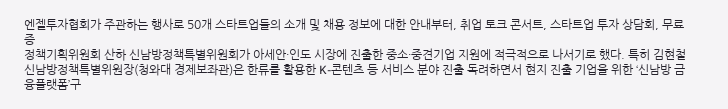엔젤투자협회가 주관하는 행사로 50개 스타트업들의 소개 및 채용 정보에 대한 안내부터, 취업 토크 콘서트, 스타트업 투자 상담회, 무료 증
정책기획위원회 산하 신남방정책특별위원회가 아세안·인도 시장에 진출한 중소·중견기업 지원에 적극적으로 나서기로 했다. 특히 김현철 신남방정책특별위원장(청와대 경제보좌관)은 한류를 활용한 K-콘텐츠 등 서비스 분야 진출 독려하면서 현지 진출 기업을 위한 ‘신남방 금융플랫폼’구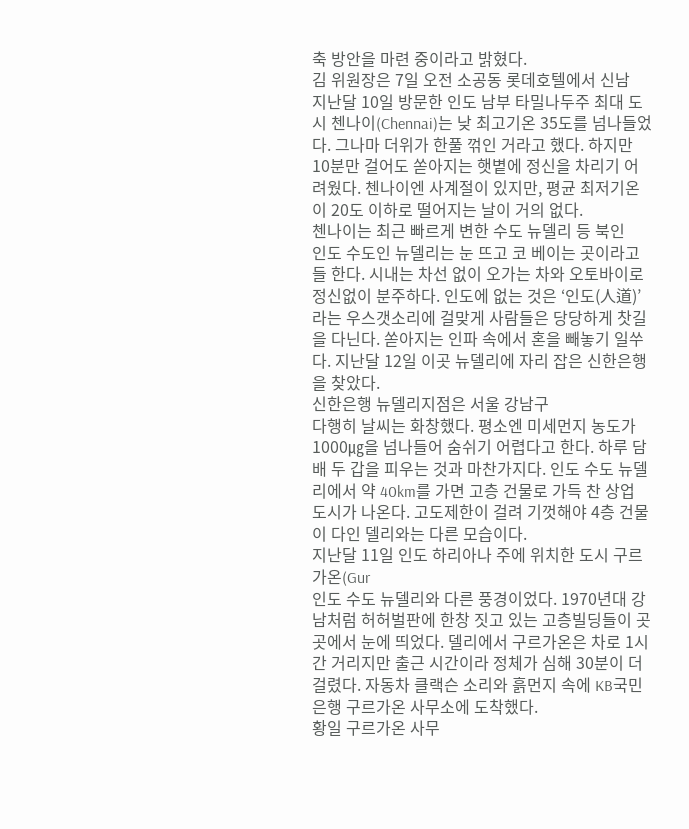축 방안을 마련 중이라고 밝혔다.
김 위원장은 7일 오전 소공동 롯데호텔에서 신남
지난달 10일 방문한 인도 남부 타밀나두주 최대 도시 첸나이(Chennai)는 낮 최고기온 35도를 넘나들었다. 그나마 더위가 한풀 꺾인 거라고 했다. 하지만 10분만 걸어도 쏟아지는 햇볕에 정신을 차리기 어려웠다. 첸나이엔 사계절이 있지만, 평균 최저기온이 20도 이하로 떨어지는 날이 거의 없다.
첸나이는 최근 빠르게 변한 수도 뉴델리 등 북인
인도 수도인 뉴델리는 눈 뜨고 코 베이는 곳이라고들 한다. 시내는 차선 없이 오가는 차와 오토바이로 정신없이 분주하다. 인도에 없는 것은 ‘인도(人道)’라는 우스갯소리에 걸맞게 사람들은 당당하게 찻길을 다닌다. 쏟아지는 인파 속에서 혼을 빼놓기 일쑤다. 지난달 12일 이곳 뉴델리에 자리 잡은 신한은행을 찾았다.
신한은행 뉴델리지점은 서울 강남구
다행히 날씨는 화창했다. 평소엔 미세먼지 농도가 1000㎍을 넘나들어 숨쉬기 어렵다고 한다. 하루 담배 두 갑을 피우는 것과 마찬가지다. 인도 수도 뉴델리에서 약 40km를 가면 고층 건물로 가득 찬 상업 도시가 나온다. 고도제한이 걸려 기껏해야 4층 건물이 다인 델리와는 다른 모습이다.
지난달 11일 인도 하리아나 주에 위치한 도시 구르가온(Gur
인도 수도 뉴델리와 다른 풍경이었다. 1970년대 강남처럼 허허벌판에 한창 짓고 있는 고층빌딩들이 곳곳에서 눈에 띄었다. 델리에서 구르가온은 차로 1시간 거리지만 출근 시간이라 정체가 심해 30분이 더 걸렸다. 자동차 클랙슨 소리와 흙먼지 속에 KB국민은행 구르가온 사무소에 도착했다.
황일 구르가온 사무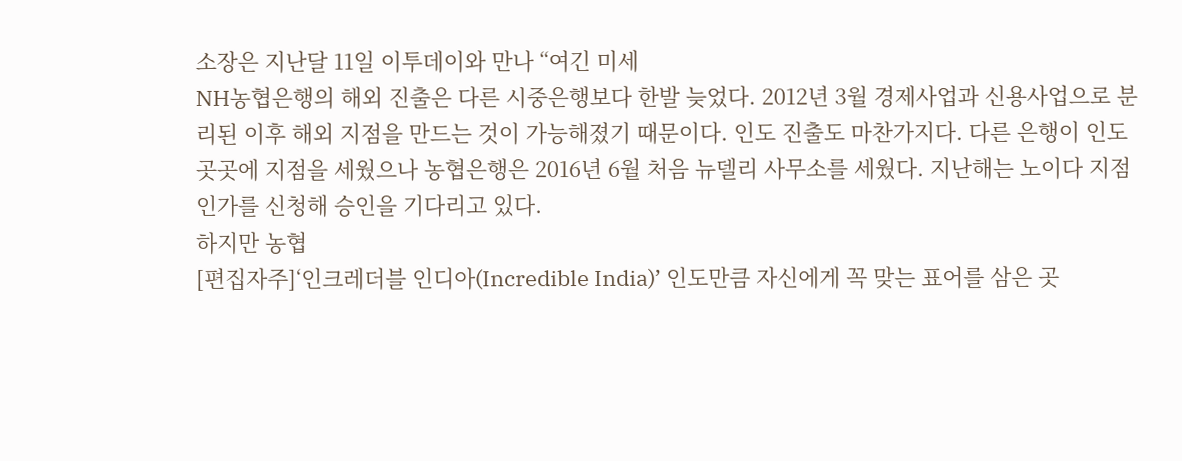소장은 지난달 11일 이투데이와 만나 “여긴 미세
NH농협은행의 해외 진출은 다른 시중은행보다 한발 늦었다. 2012년 3월 경제사업과 신용사업으로 분리된 이후 해외 지점을 만드는 것이 가능해졌기 때문이다. 인도 진출도 마찬가지다. 다른 은행이 인도 곳곳에 지점을 세웠으나 농협은행은 2016년 6월 처음 뉴델리 사무소를 세웠다. 지난해는 노이다 지점 인가를 신청해 승인을 기다리고 있다.
하지만 농협
[편집자주]‘인크레더블 인디아(Incredible India)’ 인도만큼 자신에게 꼭 맞는 표어를 삼은 곳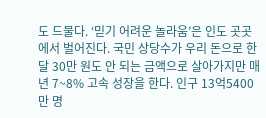도 드물다. ‘믿기 어려운 놀라움’은 인도 곳곳에서 벌어진다. 국민 상당수가 우리 돈으로 한 달 30만 원도 안 되는 금액으로 살아가지만 매년 7~8% 고속 성장을 한다. 인구 13억5400만 명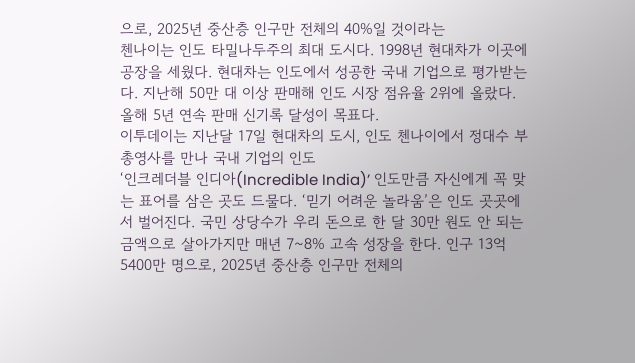으로, 2025년 중산층 인구만 전체의 40%일 것이라는
첸나이는 인도 타밀나두주의 최대 도시다. 1998년 현대차가 이곳에 공장을 세웠다. 현대차는 인도에서 성공한 국내 기업으로 평가받는다. 지난해 50만 대 이상 판매해 인도 시장 점유율 2위에 올랐다. 올해 5년 연속 판매 신기록 달성이 목표다.
이투데이는 지난달 17일 현대차의 도시, 인도 첸나이에서 정대수 부총영사를 만나 국내 기업의 인도
‘인크레더블 인디아(Incredible India)’ 인도만큼 자신에게 꼭 맞는 표어를 삼은 곳도 드물다. ‘믿기 어려운 놀라움’은 인도 곳곳에서 벌어진다. 국민 상당수가 우리 돈으로 한 달 30만 원도 안 되는 금액으로 살아가지만 매년 7~8% 고속 성장을 한다. 인구 13억5400만 명으로, 2025년 중산층 인구만 전체의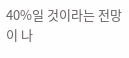40%일 것이라는 전망이 나